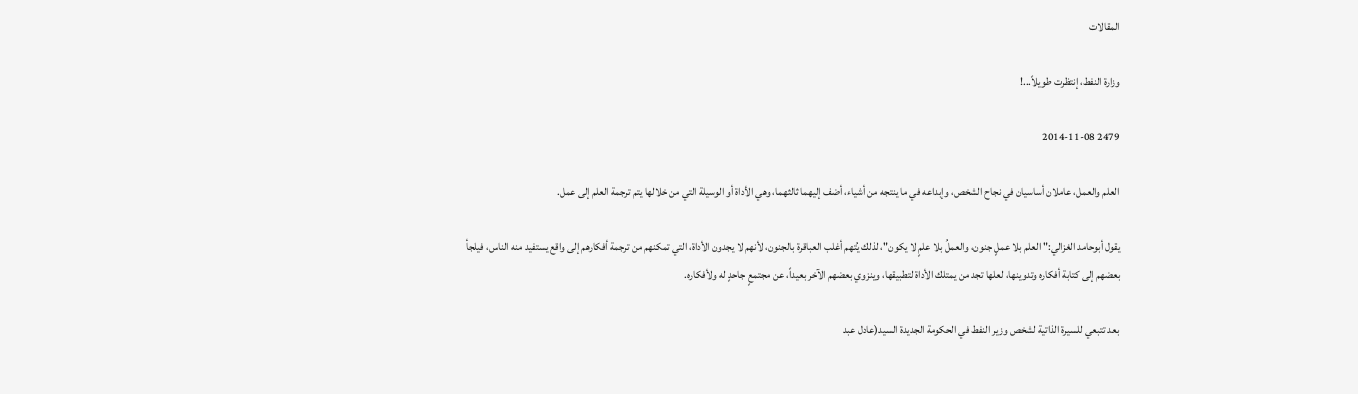المقالات

وزارة النفط، إنتظرت طويلاً...!

2479 2014-11-08

العلم والعمل، عاملان أساسيان في نجاح الشخص، وإبداعه في ما ينتجه من أشياء، أضف إليهما ثالثهما، وهي الأداة أو الوسيلة التي من خلالها يتم ترجمة العلم إلى عمل.

يقول أبوحامد الغزالي:" العلم بلا عملٍ جنون، والعملُ بلا علمٍ لا يكون"، لذلك يُتهم أغلب العباقرة بالجنون، لأنهم لا يجدون الأداة، التي تمكنهم من ترجمة أفكارهم إلى واقع يستفيد منه الناس، فيلجأ بعضهم إلى كتابة أفكاره وتدوينها، لعلها تجد من يمتلك الأداة لتطبيقها، وينزوي بعضهم الآخر بعيداً، عن مجتمعٍ جاحدٍ له ولأفكاره.

بعد تتبعي للسيرة الذاتية لشخص وزير النفط في الحكومة الجديدة السيد(عادل عبد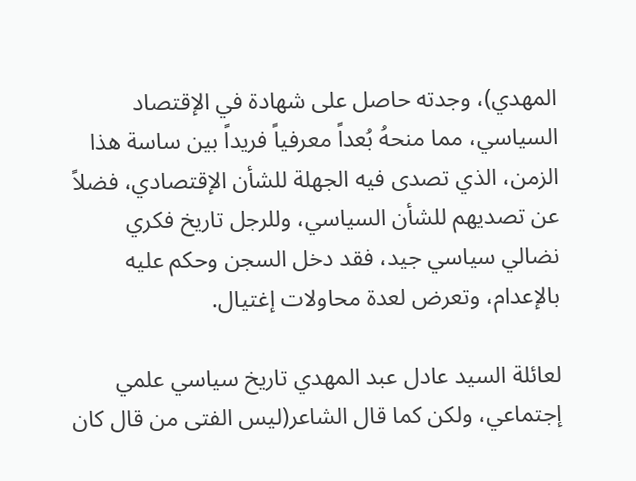المهدي)، وجدته حاصل على شهادة في الإقتصاد السياسي، مما منحهُ بُعداً معرفياً فريداً بين ساسة هذا الزمن، الذي تصدى فيه الجهلة للشأن الإقتصادي، فضلاً عن تصديهم للشأن السياسي، وللرجل تاريخ فكري نضالي سياسي جيد، فقد دخل السجن وحكم عليه بالإعدام، وتعرض لعدة محاولات إغتيال.

لعائلة السيد عادل عبد المهدي تاريخ سياسي علمي إجتماعي، ولكن كما قال الشاعر(ليس الفتى من قال كان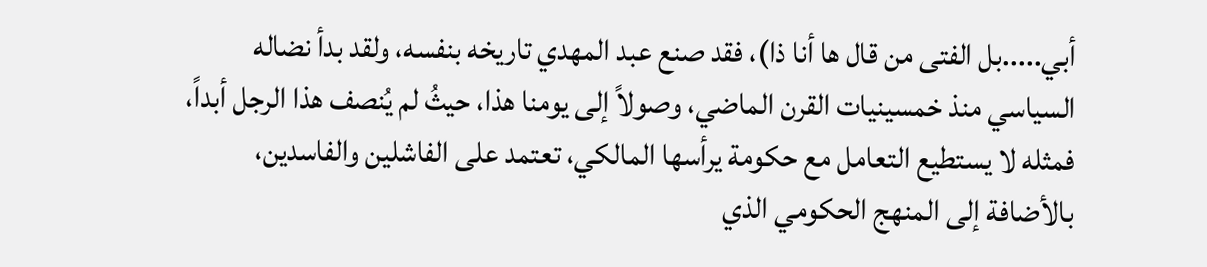أبي.....بل الفتى من قال ها أنا ذا)، فقد صنع عبد المهدي تاريخه بنفسه، ولقد بدأ نضاله السياسي منذ خمسينيات القرن الماضي، وصولاً إلى يومنا هذا، حيثُ لم يُنصف هذا الرجل أبداً، فمثله لا يستطيع التعامل مع حكومة يرأسها المالكي، تعتمد على الفاشلين والفاسدين، بالأضافة إلى المنهج الحكومي الذي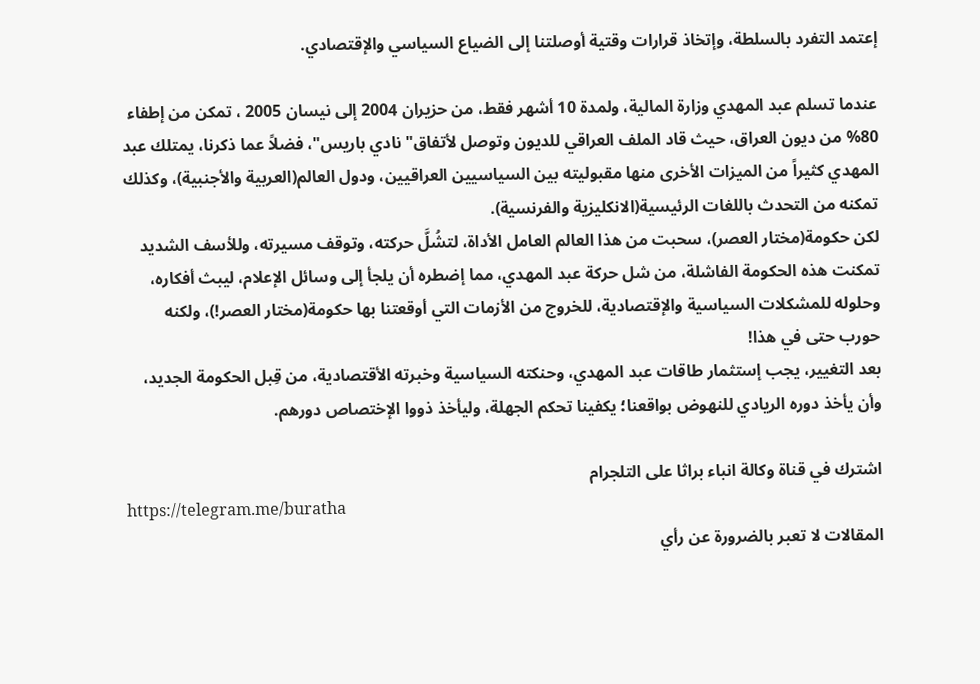إعتمد التفرد بالسلطة، وإتخاذ قرارات وقتية أوصلتنا إلى الضياع السياسي والإقتصادي.

عندما تسلم عبد المهدي وزارة المالية، ولمدة 10 أشهر فقط، من حزيران 2004 إلى نيسان 2005 ، تمكن من إطفاء 80% من ديون العراق، حيث قاد الملف العراقي للديون وتوصل لأتفاق"نادي باريس"، فضلاً عما ذكرنا، يمتلك عبد المهدي كثيراً من الميزات الأخرى منها مقبوليته بين السياسيين العراقيين، ودول العالم(العربية والأجنبية)، وكذلك تمكنه من التحدث باللغات الرئيسية(الانكليزية والفرنسية).
لكن حكومة(مختار العصر)، سحبت من هذا العالم العامل الأداة، لتشُلَّ حركته، وتوقف مسيرته، وللأسف الشديد تمكنت هذه الحكومة الفاشلة، من شل حركة عبد المهدي، مما إضطره أن يلجأ إلى وسائل الإعلام، ليبث أفكاره، وحلوله للمشكلات السياسية والإقتصادية، للخروج من الأزمات التي أوقعتنا بها حكومة(مختار العصر!)، ولكنه حورب حتى في هذا!
بعد التغيير، يجب إستثمار طاقات عبد المهدي، وحنكته السياسية وخبرته الأقتصادية، من قِبل الحكومة الجديد، وأن يأخذ دوره الريادي للنهوض بواقعنا؛ يكفينا تحكم الجهلة، وليأخذ ذووا الإختصاص دورهم.

اشترك في قناة وكالة انباء براثا على التلجرام
https://telegram.me/buratha
المقالات لا تعبر بالضرورة عن رأي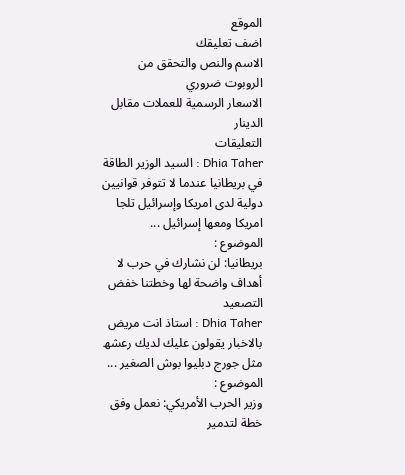الموقع
اضف تعليقك
الاسم والنص والتحقق من الروبوت ضروري
الاسعار الرسمية للعملات مقابل الدينار
التعليقات
Dhia Taher : السيد الوزير الطاقة في بريطانيا عندما لا تتوفر قوانيين دولية لدى امريكا وإسرائيل تلجا امريكا ومعھا إسرائيل ...
الموضوع :
بريطانيا: لن نشارك في حرب لا أهداف واضحة لها وخطتنا خفض التصعيد
Dhia Taher : استاذ انت مريض بالاخبار يقولون عليك لديك رعشھ مثل جورج دبليوا بوش الصغير ...
الموضوع :
وزير الحرب الأمريكي: نعمل وفق خطة لتدمير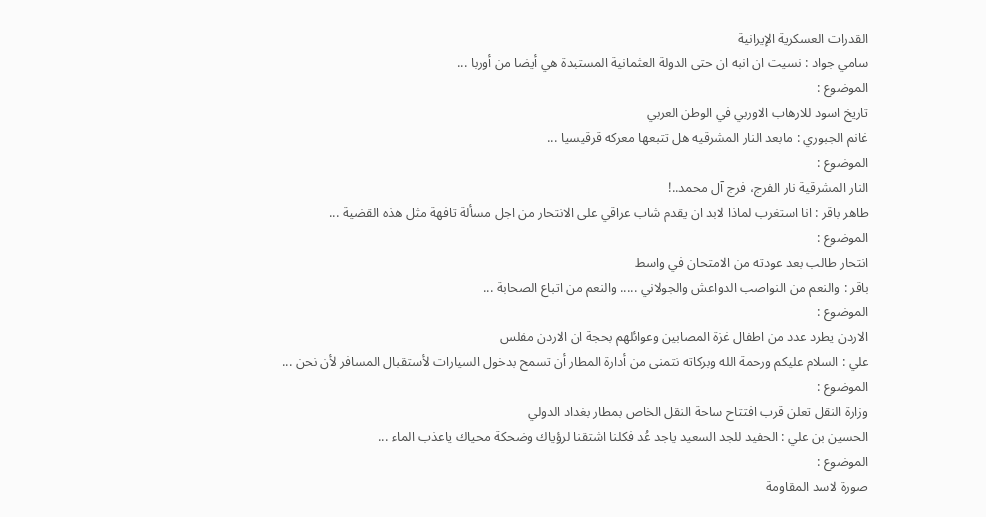القدرات العسكرية الإيرانية
سامي جواد : نسيت ان انبه ان حتى الدولة العثمانية المستبدة هي أيضا من أوربا ...
الموضوع :
تاريخ اسود للارهاب الاوربي في الوطن العربي
غانم الجبوري : مابعد النار المشرقيه هل تتبعها معركه قرقيسيا ...
الموضوع :
النار المشرقية نار الفرج، فرج آل محمد..!
طاهر باقر : انا استغرب لماذا لابد ان يقدم شاب عراقي على الانتحار من اجل مسألة تافهة مثل هذه القضية ...
الموضوع :
انتحار طالب بعد عودته من الامتحان في واسط
باقر : والنعم من النواصب الدواعش والجولاني ..... والنعم من اتباع الصحابة ...
الموضوع :
الاردن يطرد عدد من اطفال غزة المصابين وعوائلهم بحجة ان الاردن مفلس
علي : السلام عليكم ورحمة الله وبركاته نتمنى من أدارة المطار أن تسمح بدخول السيارات لأستقبال المسافر لأن نحن ...
الموضوع :
وزارة النقل تعلن قرب افتتاح ساحة النقل الخاص بمطار بغداد الدولي
الحسين بن علي : الحفيد للجد السعيد ياجد عُد فكلنا اشتقنا لرؤياك وضحكة محياك ياعذب الماء ...
الموضوع :
صورة لاسد المقاومة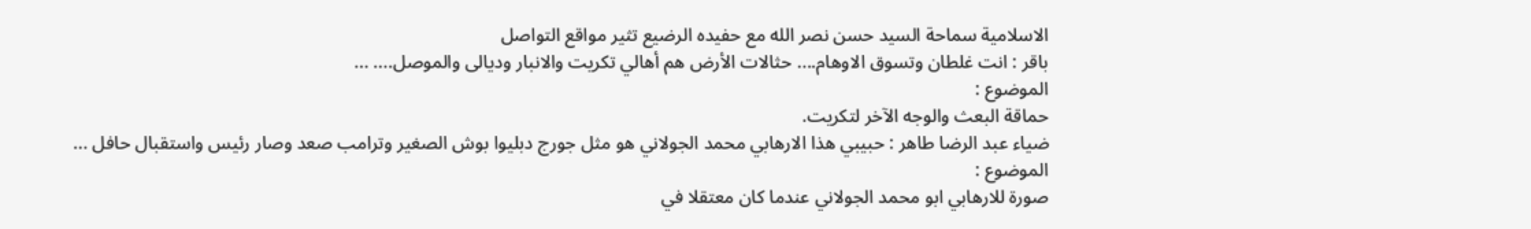الاسلامية سماحة السيد حسن نصر الله مع حفيده الرضيع تثير مواقع التواصل
باقر : انت غلطان وتسوق الاوهام.... حثالات الأرض هم أهالي تكريت والانبار وديالى والموصل.... ...
الموضوع :
حماقة البعث والوجه الآخر لتكريت.
ضياء عبد الرضا طاهر : حبيبي ھذا الارھابي محمد الجولاني ھو مثل جورج دبليوا بوش الصغير وترامب صعد وصار رئيس واستقبال حافل ...
الموضوع :
صورة للارهابي ابو محمد الجولاني عندما كان معتقلا في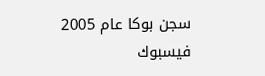سجن بوكا عام 2005
فيسبوك